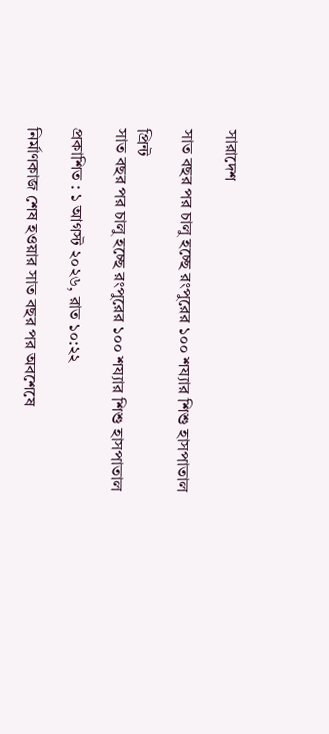সারাদেশ

সাত বছর পর চালু হচ্ছে রংপুরের ১০০ শয্যার শিশু হাসপাতাল

প্রিন্ট
সাত বছর পর চালু হচ্ছে রংপুরের ১০০ শয্যার শিশু হাসপাতাল

প্রকাশিত : ১ আগস্ট ২০২৬, রাত ১০:২২

নির্মাণকাজ শেষ হওয়ার সাত বছর পর অবশেষে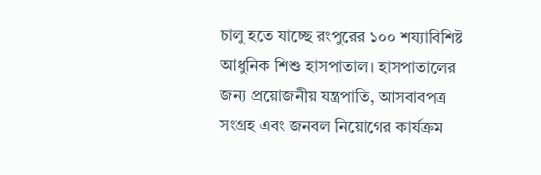চালু হতে যাচ্ছে রংপুরের ১০০ শয্যাবিশিষ্ট আধুনিক শিশু হাসপাতাল। হাসপাতালের জন্য প্রয়োজনীয় যন্ত্রপাতি, আসবাবপত্র সংগ্রহ এবং জনবল নিয়োগের কার্যক্রম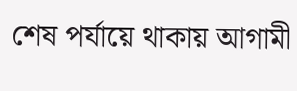শেষ পর্যায়ে থাকায় আগামী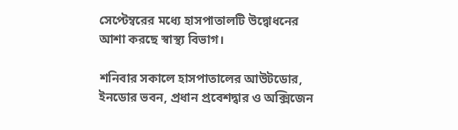সেপ্টেম্বরের মধ্যে হাসপাতালটি উদ্বোধনের আশা করছে স্বাস্থ্য বিভাগ।

শনিবার সকালে হাসপাতালের আউটডোর, ইনডোর ভবন, প্রধান প্রবেশদ্বার ও অক্সিজেন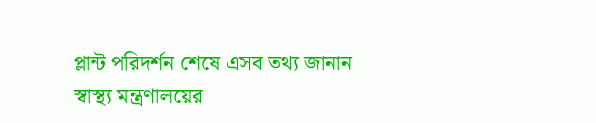প্লান্ট পরিদর্শন শেষে এসব তথ্য জানান স্বাস্থ্য মন্ত্রণালয়ের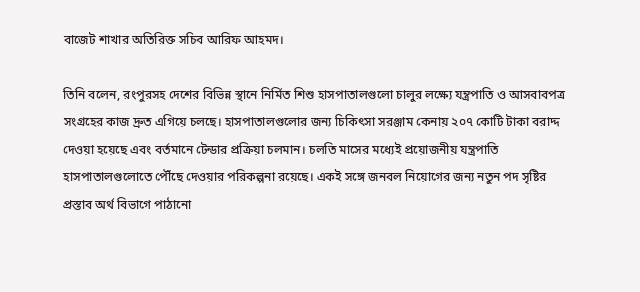বাজেট শাখার অতিরিক্ত সচিব আরিফ আহমদ।

তিনি বলেন, রংপুরসহ দেশের বিভিন্ন স্থানে নির্মিত শিশু হাসপাতালগুলো চালুর লক্ষ্যে যন্ত্রপাতি ও আসবাবপত্র সংগ্রহের কাজ দ্রুত এগিয়ে চলছে। হাসপাতালগুলোর জন্য চিকিৎসা সরঞ্জাম কেনায় ২০৭ কোটি টাকা বরাদ্দ দেওয়া হয়েছে এবং বর্তমানে টেন্ডার প্রক্রিয়া চলমান। চলতি মাসের মধ্যেই প্রয়োজনীয় যন্ত্রপাতি হাসপাতালগুলোতে পৌঁছে দেওয়ার পরিকল্পনা রয়েছে। একই সঙ্গে জনবল নিয়োগের জন্য নতুন পদ সৃষ্টির প্রস্তাব অর্থ বিভাগে পাঠানো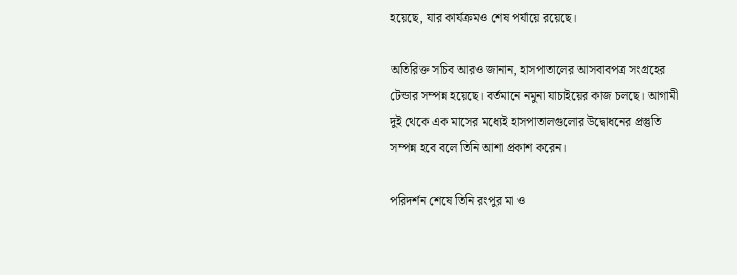হয়েছে, যার কার্যক্রমও শেষ পর্যায়ে রয়েছে।

অতিরিক্ত সচিব আরও জানান, হাসপাতালের আসবাবপত্র সংগ্রহের টেন্ডার সম্পন্ন হয়েছে। বর্তমানে নমুনা যাচাইয়ের কাজ চলছে। আগামী দুই থেকে এক মাসের মধ্যেই হাসপাতালগুলোর উদ্বোধনের প্রস্তুতি সম্পন্ন হবে বলে তিনি আশা প্রকাশ করেন।

পরিদর্শন শেষে তিনি রংপুর মা ও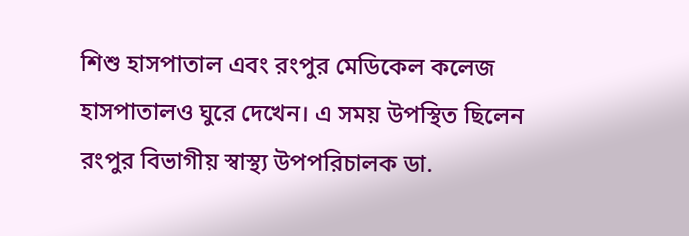শিশু হাসপাতাল এবং রংপুর মেডিকেল কলেজ হাসপাতালও ঘুরে দেখেন। এ সময় উপস্থিত ছিলেন রংপুর বিভাগীয় স্বাস্থ্য উপপরিচালক ডা.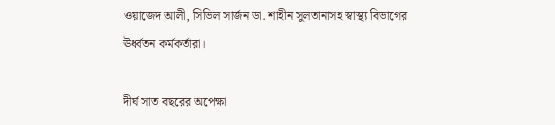ওয়াজেদ আলী, সিভিল সার্জন ডা. শাহীন সুলতানাসহ স্বাস্থ্য বিভাগের ঊর্ধ্বতন কর্মকর্তারা।

দীর্ঘ সাত বছরের অপেক্ষা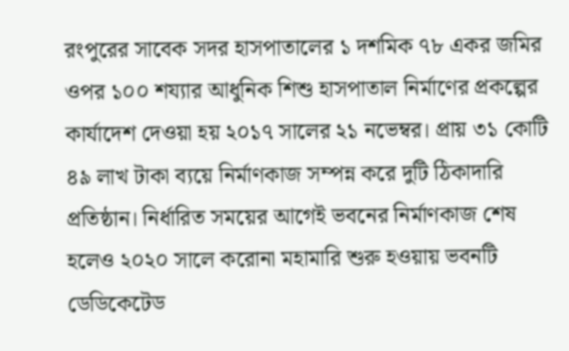রংপুরের সাবেক সদর হাসপাতালের ১ দশমিক ৭৮ একর জমির ওপর ১০০ শয্যার আধুনিক শিশু হাসপাতাল নির্মাণের প্রকল্পের কার্যাদেশ দেওয়া হয় ২০১৭ সালের ২১ নভেম্বর। প্রায় ৩১ কোটি ৪৯ লাখ টাকা ব্যয়ে নির্মাণকাজ সম্পন্ন করে দুটি ঠিকাদারি প্রতিষ্ঠান। নির্ধারিত সময়ের আগেই ভবনের নির্মাণকাজ শেষ হলেও ২০২০ সালে করোনা মহামারি শুরু হওয়ায় ভবনটি ডেডিকেটেড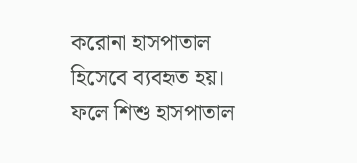করোনা হাসপাতাল হিসেবে ব্যবহৃত হয়। ফলে শিশু হাসপাতাল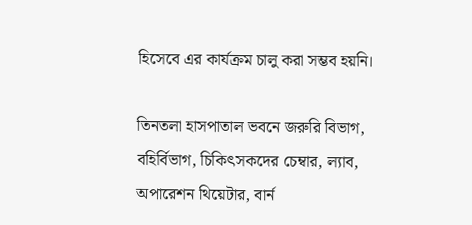হিসেবে এর কার্যক্রম চালু করা সম্ভব হয়নি।

তিনতলা হাসপাতাল ভবনে জরুরি বিভাগ, বহির্বিভাগ, চিকিৎসকদের চেম্বার, ল্যাব, অপারেশন থিয়েটার, বার্ন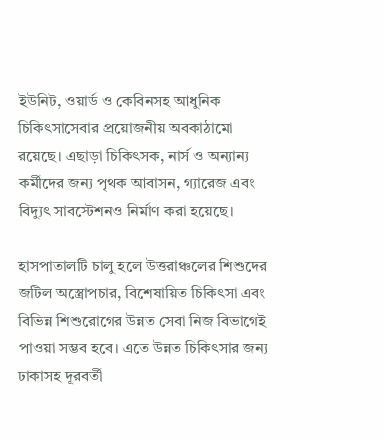ইউনিট, ওয়ার্ড ও কেবিনসহ আধুনিক চিকিৎসাসেবার প্রয়োজনীয় অবকাঠামো রয়েছে। এছাড়া চিকিৎসক, নার্স ও অন্যান্য কর্মীদের জন্য পৃথক আবাসন, গ্যারেজ এবং বিদ্যুৎ সাবস্টেশনও নির্মাণ করা হয়েছে।

হাসপাতালটি চালু হলে উত্তরাঞ্চলের শিশুদের জটিল অস্ত্রোপচার, বিশেষায়িত চিকিৎসা এবং বিভিন্ন শিশুরোগের উন্নত সেবা নিজ বিভাগেই পাওয়া সম্ভব হবে। এতে উন্নত চিকিৎসার জন্য ঢাকাসহ দূরবর্তী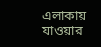এলাকায় যাওয়ার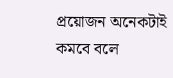প্রয়োজন অনেকটাই কমবে বলে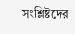সংশ্লিষ্টদের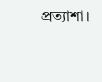প্রত্যাশা।